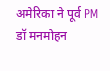अमेरिका ने पूर्व PM डॉ मनमोहन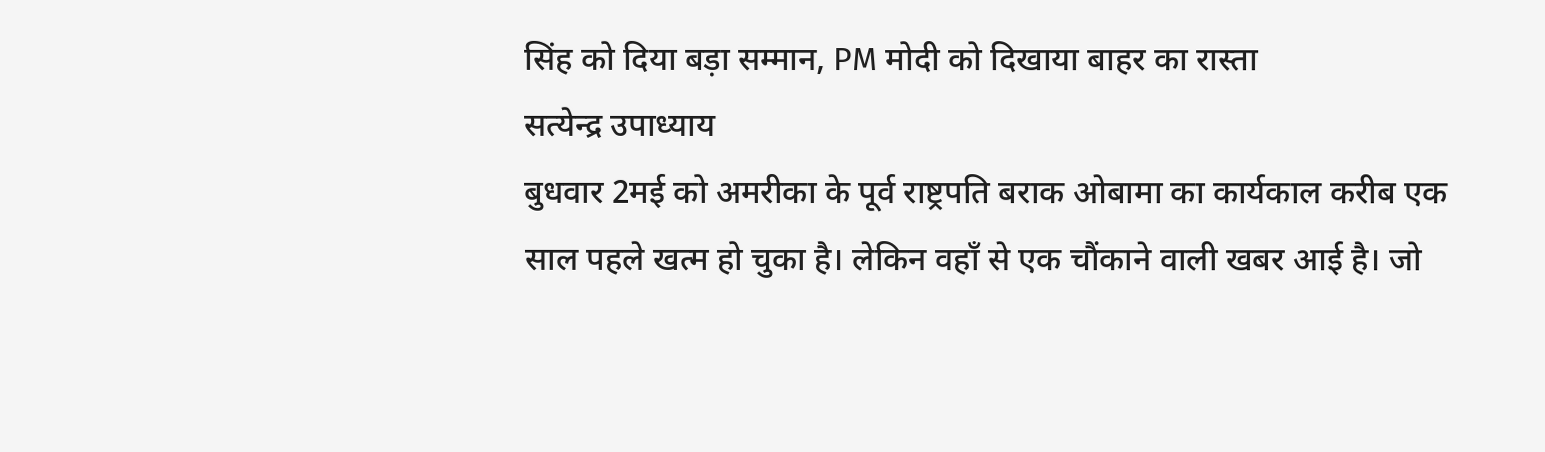सिंह को दिया बड़ा सम्मान, PM मोदी को दिखाया बाहर का रास्ता
सत्येन्द्र उपाध्याय
बुधवार 2मई को अमरीका के पूर्व राष्ट्रपति बराक ओबामा का कार्यकाल करीब एक साल पहले खत्म हो चुका है। लेकिन वहाँ से एक चौंकाने वाली खबर आई है। जो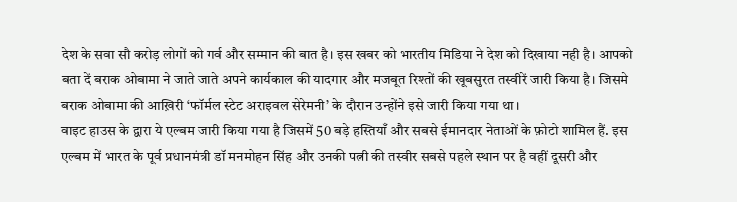देश के सवा सौ करोड़ लोगों को गर्व और सम्मान की बात है। इस खबर को भारतीय मिडिया ने देश को दिखाया नही है। आपको बता दें बराक ओबामा ने जाते जाते अपने कार्यकाल की यादगार और मजबूत रिश्तों की खूबसुरत तस्वीरें जारी किया है। जिसमे बराक ओबामा की आख़िरी ‘फॉर्मल स्टेट अराइवल सेरेमनी’ के दौरान उन्होंने इसे जारी किया गया था।
वाइट हाउस के द्वारा ये एल्बम जारी किया गया है जिसमें 50 बड़े हस्तियाँ और सबसे ईमानदार नेताओं के फ़ोटो शामिल हैं. इस एल्बम में भारत के पूर्व प्रधानमंत्री डॉ मनमोहन सिंह और उनकी पत्नी की तस्वीर सबसे पहले स्थान पर है वहीं दूसरी और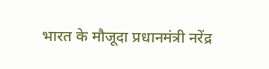भारत के मौजूदा प्रधानमंत्री नरेंद्र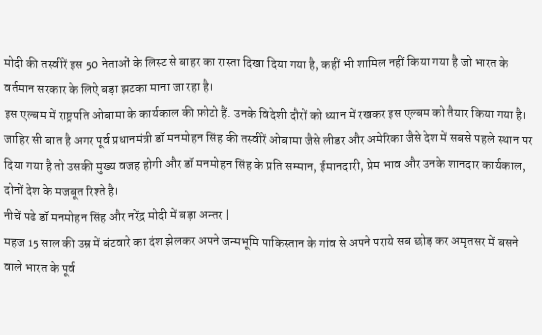मोदी की तस्वीरें इस 50 नेताओं के लिस्ट से बाहर का रास्ता दिखा दिया गया है, कहीं भी शामिल नहीं किया गया है जो भारत के वर्तमान सरकार के लिऐ बड़ा झटका माना जा रहा है।
इस एल्बम में राष्ट्रपति ओबामा के कार्यकाल की फ़ोटो हैं. उनके विदेशी दौरों को ध्यान में रखकर इस एल्बम को तैयार किया गया है। जाहिर सी बात है अगर पूर्व प्रधानमंत्री डॉ मनमोहन सिंह की तस्वीरें ओबामा जैसे लीडर और अमेरिका जैसे देश में सबसे पहले स्थान पर दिया गया है तो उसकी मुख्य वजह होगी और डॉ मनमोहन सिंह के प्रति सम्मान, ईमानदारी, प्रेम भाव और उनके शानदार कार्यकाल, दोनों देश के मजबूत रिश्ते है।
नीचें पढे डॉ मनमोहन सिंह और नरेंद्र मोदी में बड़ा अन्तर |
महज 15 साल की उम्र में बंटवारे का दंश झेलकर अपने जन्मभूमि पाकिस्तान के गांव से अपने पराये सब छोड़ कर अमृतसर में बसने वाले भारत के पूर्व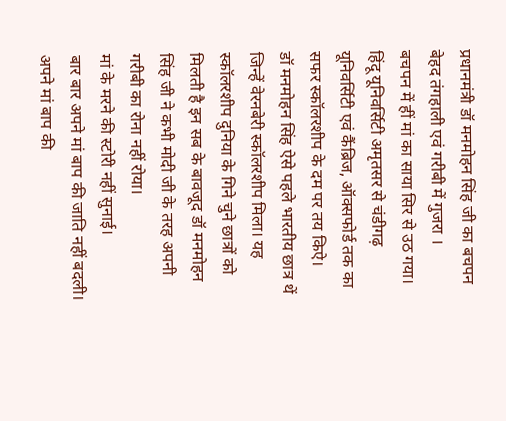प्रधानमंत्री डॉ मनमोहन सिंह जी का बचपन बेहद तंगहाली एवं गरीबी में गुजरा ।
बचपन में हीं मां का साया सिर से उठ गया।
हिंदू यूनिवर्सिटी अमृतसर से चंडीगढ़ यूनिवर्सिटी एवं कैंब्रिज, ऑक्सफोर्ड तक का सफर स्कॉलरशीप के दम पर तय किऐ।
डॉ मनमोहन सिंह ऐसे पहले भारतीय छात्र थें जिन्हें वेरनबेरी स्कॉलरशीप मिला। यह स्कॉलरशीप दुनिया के गिने चुने छात्रों को मिलती है इन सब के बावजूद डॉ मनमोहन सिंह जी ने कभी मोदी जी के तरह अपनी गरीबी का रोना नहीं रोया।
मां के मरने की स्टोरी नहीं सुनाई।
बार बार अपने मां बाप की जाति नहीं बदली।
अपने मां बाप की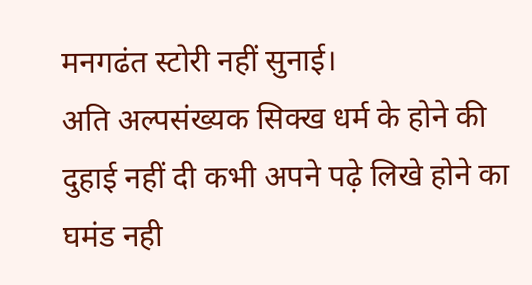मनगढंत स्टोरी नहीं सुनाई।
अति अल्पसंख्यक सिक्ख धर्म के होने की दुहाई नहीं दी कभी अपने पढ़े लिखे होने का घमंड नही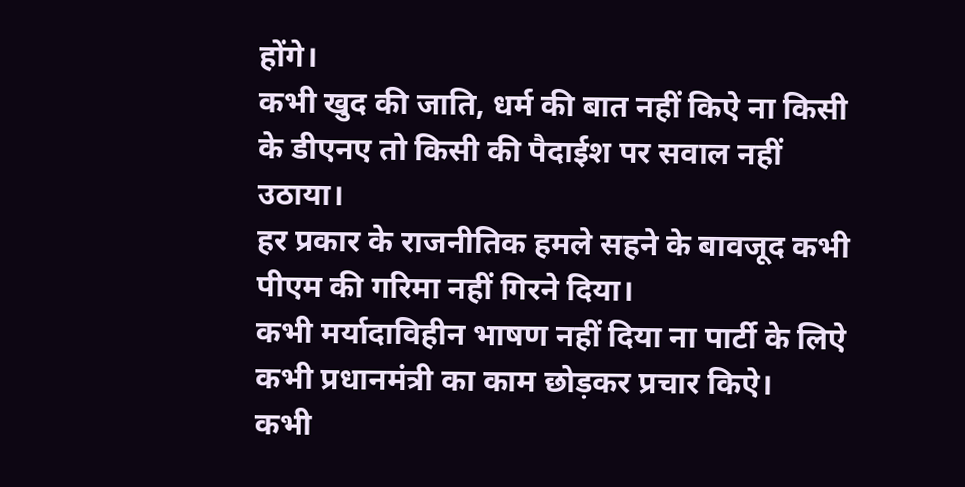होंगे।
कभी खुद की जाति, धर्म की बात नहीं किऐ ना किसी के डीएनए तो किसी की पैदाईश पर सवाल नहीं उठाया।
हर प्रकार के राजनीतिक हमले सहने के बावजूद कभी पीएम की गरिमा नहीं गिरने दिया।
कभी मर्यादाविहीन भाषण नहीं दिया ना पार्टी के लिऐ कभी प्रधानमंत्री का काम छोड़कर प्रचार किऐ।
कभी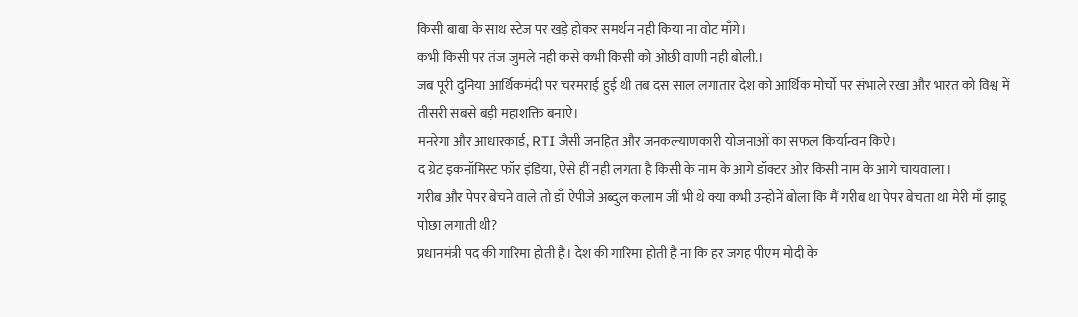किसी बाबा के साथ स्टेज पर खड़े होकर समर्थन नही किया ना वोट माँगे।
कभी किसी पर तंज जुमले नही कसे कभी किसी को ओछी वाणी नही बोली.।
जब पूरी दुनिया आर्थिकमंदी पर चरमराई हुई थी तब दस साल लगातार देश को आर्थिक मोर्चो पर संभाले रखा और भारत को विश्व में तीसरी सबसे बड़ी महाशक्ति बनाऐ।
मनरेगा और आधारकार्ड, RTI जैसी जनहित और जनकल्याणकारी योजनाओं का सफल किर्यान्वन किऐ।
द ग्रेट इकनॉमिस्ट फॉर इंडिया, ऐसे हीं नही लगता है किसी के नाम के आगे डॉक्टर ओर किसी नाम के आगे चायवाला।
गरीब और पेपर बेचने वाले तो डाँ ऐपीजे अब्दुल कलाम जीं भी थे क्या कभी उन्होनें बोला कि मैं गरीब था पेपर बेचता था मेरी माँ झाडू पोछा लगाती थी?
प्रधानमंत्री पद की गारिमा होती है। देश की गारिमा होती है ना कि हर जगह पीएम मोदी के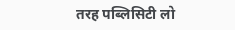तरह पब्लिसिटी लो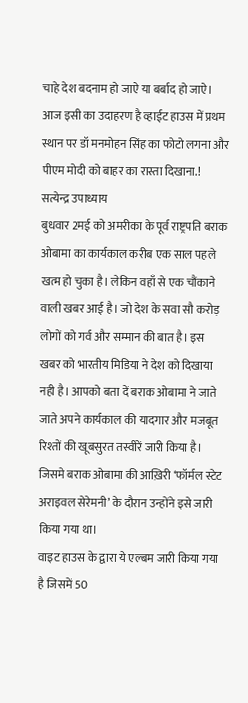चाहे देश बदनाम हो जाऐ या बर्बाद हो जाऐ। आज इसी का उदाहरण है व्हाईट हाउस में प्रथम स्थान पर डॉ मनमोहन सिंह का फोटो लगना और पीएम मोदी को बाहर का रास्ता दिखाना.!
सत्येन्द्र उपाध्याय
बुधवार 2मई को अमरीका के पूर्व राष्ट्रपति बराक ओबामा का कार्यकाल करीब एक साल पहले खत्म हो चुका है। लेकिन वहाँ से एक चौंकाने वाली खबर आई है। जो देश के सवा सौ करोड़ लोगों को गर्व और सम्मान की बात है। इस खबर को भारतीय मिडिया ने देश को दिखाया नही है। आपको बता दें बराक ओबामा ने जाते जाते अपने कार्यकाल की यादगार और मजबूत रिश्तों की खूबसुरत तस्वीरें जारी किया है। जिसमे बराक ओबामा की आख़िरी ‘फॉर्मल स्टेट अराइवल सेरेमनी’ के दौरान उन्होंने इसे जारी किया गया था।
वाइट हाउस के द्वारा ये एल्बम जारी किया गया है जिसमें 50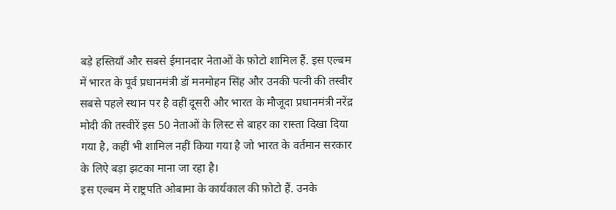बड़े हस्तियाँ और सबसे ईमानदार नेताओं के फ़ोटो शामिल हैं. इस एल्बम में भारत के पूर्व प्रधानमंत्री डॉ मनमोहन सिंह और उनकी पत्नी की तस्वीर सबसे पहले स्थान पर है वहीं दूसरी और भारत के मौजूदा प्रधानमंत्री नरेंद्र मोदी की तस्वीरें इस 50 नेताओं के लिस्ट से बाहर का रास्ता दिखा दिया गया है, कहीं भी शामिल नहीं किया गया है जो भारत के वर्तमान सरकार के लिऐ बड़ा झटका माना जा रहा है।
इस एल्बम में राष्ट्रपति ओबामा के कार्यकाल की फ़ोटो हैं. उनके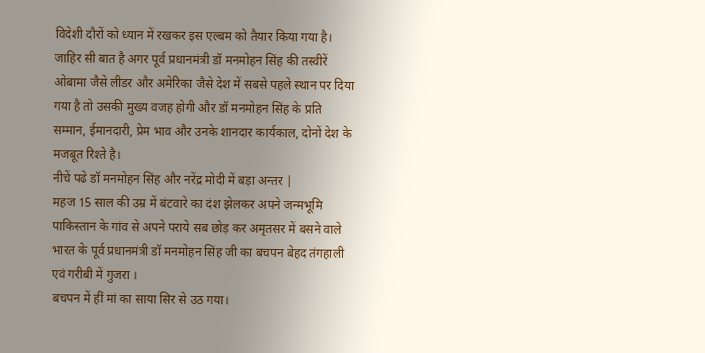विदेशी दौरों को ध्यान में रखकर इस एल्बम को तैयार किया गया है। जाहिर सी बात है अगर पूर्व प्रधानमंत्री डॉ मनमोहन सिंह की तस्वीरें ओबामा जैसे लीडर और अमेरिका जैसे देश में सबसे पहले स्थान पर दिया गया है तो उसकी मुख्य वजह होगी और डॉ मनमोहन सिंह के प्रति सम्मान, ईमानदारी, प्रेम भाव और उनके शानदार कार्यकाल, दोनों देश के मजबूत रिश्ते है।
नीचें पढे डॉ मनमोहन सिंह और नरेंद्र मोदी में बड़ा अन्तर |
महज 15 साल की उम्र में बंटवारे का दंश झेलकर अपने जन्मभूमि पाकिस्तान के गांव से अपने पराये सब छोड़ कर अमृतसर में बसने वाले भारत के पूर्व प्रधानमंत्री डॉ मनमोहन सिंह जी का बचपन बेहद तंगहाली एवं गरीबी में गुजरा ।
बचपन में हीं मां का साया सिर से उठ गया।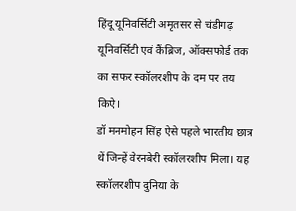हिंदू यूनिवर्सिटी अमृतसर से चंडीगढ़ यूनिवर्सिटी एवं कैंब्रिज, ऑक्सफोर्ड तक का सफर स्कॉलरशीप के दम पर तय किऐ।
डॉ मनमोहन सिंह ऐसे पहले भारतीय छात्र थें जिन्हें वेरनबेरी स्कॉलरशीप मिला। यह स्कॉलरशीप दुनिया के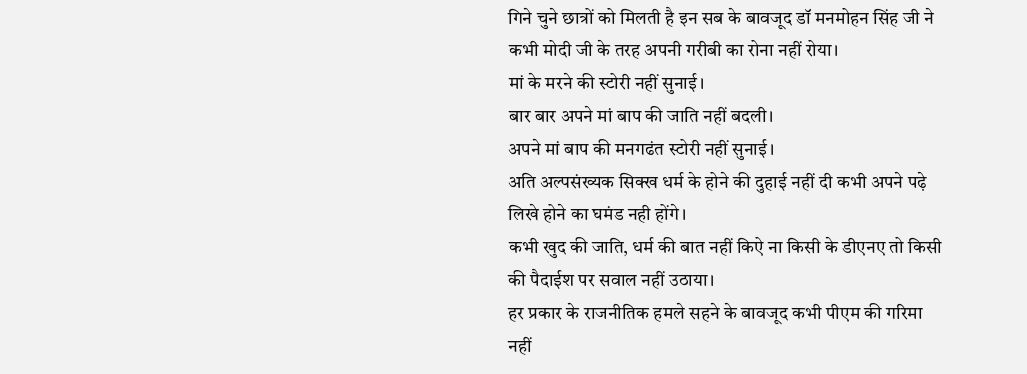गिने चुने छात्रों को मिलती है इन सब के बावजूद डॉ मनमोहन सिंह जी ने कभी मोदी जी के तरह अपनी गरीबी का रोना नहीं रोया।
मां के मरने की स्टोरी नहीं सुनाई।
बार बार अपने मां बाप की जाति नहीं बदली।
अपने मां बाप की मनगढंत स्टोरी नहीं सुनाई।
अति अल्पसंख्यक सिक्ख धर्म के होने की दुहाई नहीं दी कभी अपने पढ़े लिखे होने का घमंड नही होंगे।
कभी खुद की जाति, धर्म की बात नहीं किऐ ना किसी के डीएनए तो किसी की पैदाईश पर सवाल नहीं उठाया।
हर प्रकार के राजनीतिक हमले सहने के बावजूद कभी पीएम की गरिमा नहीं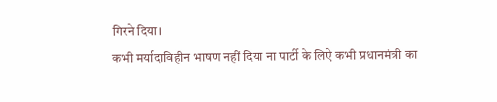गिरने दिया।
कभी मर्यादाविहीन भाषण नहीं दिया ना पार्टी के लिऐ कभी प्रधानमंत्री का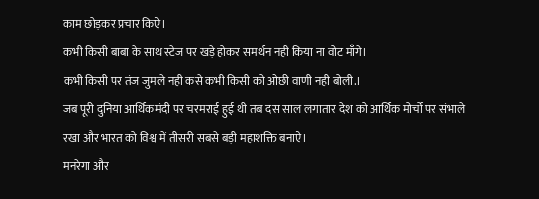काम छोड़कर प्रचार किऐ।
कभी किसी बाबा के साथ स्टेज पर खड़े होकर समर्थन नही किया ना वोट माँगे।
कभी किसी पर तंज जुमले नही कसे कभी किसी को ओछी वाणी नही बोली.।
जब पूरी दुनिया आर्थिकमंदी पर चरमराई हुई थी तब दस साल लगातार देश को आर्थिक मोर्चो पर संभाले रखा और भारत को विश्व में तीसरी सबसे बड़ी महाशक्ति बनाऐ।
मनरेगा और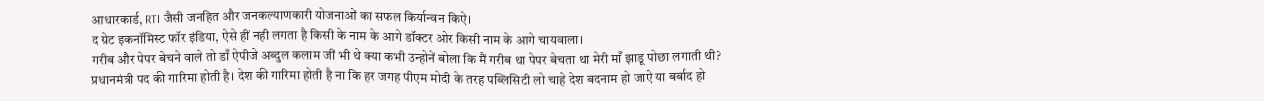आधारकार्ड, RTI जैसी जनहित और जनकल्याणकारी योजनाओं का सफल किर्यान्वन किऐ।
द ग्रेट इकनॉमिस्ट फॉर इंडिया, ऐसे हीं नही लगता है किसी के नाम के आगे डॉक्टर ओर किसी नाम के आगे चायवाला।
गरीब और पेपर बेचने वाले तो डाँ ऐपीजे अब्दुल कलाम जीं भी थे क्या कभी उन्होनें बोला कि मैं गरीब था पेपर बेचता था मेरी माँ झाडू पोछा लगाती थी?
प्रधानमंत्री पद की गारिमा होती है। देश की गारिमा होती है ना कि हर जगह पीएम मोदी के तरह पब्लिसिटी लो चाहे देश बदनाम हो जाऐ या बर्बाद हो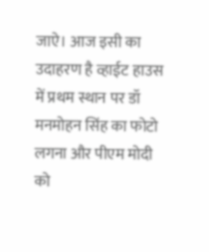जाऐ। आज इसी का उदाहरण है व्हाईट हाउस में प्रथम स्थान पर डॉ मनमोहन सिंह का फोटो लगना और पीएम मोदी को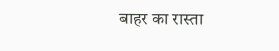बाहर का रास्ता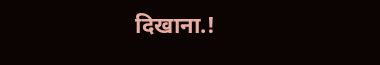दिखाना.!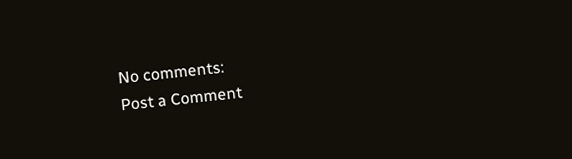No comments:
Post a Comment